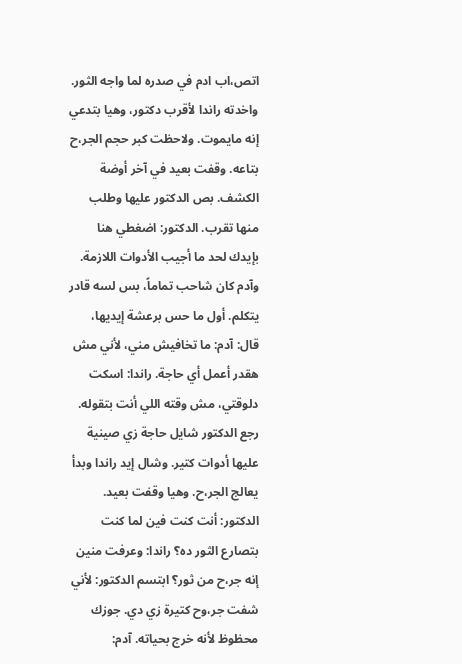اتص،اب ادم في صدره لما واجه الثور. واخدته راندا لأقرب دكتور، وهيا بتدعي إنه مايموت. ولاحظت كبر حجم الجر،ح بتاعه. وقفت بعيد في آخر أوضة الكشف. بص الدكتور عليها وطلب منها تقرب. الدكتور: اضغطي هنا بإيدك لحد ما أجيب الأدوات اللازمة. وآدم كان شاحب تماماً، بس لسه قادر يتكلم. أول ما حس برعشة إيديها، قال: آدم: ما تخافيش مني، لأني مش هقدر أعمل أي حاجة. راندا: اسكت دلوقتي، مش وقته اللي أنت بتقوله.
رجع الدكتور شايل حاجة زي صينية عليها أدوات كتير. وشال إيد راندا وبدأ يعالج الجر،ح. وهيا وقفت بعيد. الدكتور: أنت كنت فين لما كنت بتصارع الثور ده؟ راندا: وعرفت منين إنه جر،ح من ثور؟ ابتسم الدكتور: لأني شفت جر،وح كتيرة زي دي. جوزك محظوظ لأنه خرج بحياته. آدم: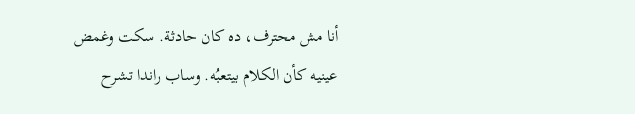أنا مش محترف، ده كان حادثة. سكت وغمض عينيه كأن الكلام بيتعبُه. وساب راندا تشرح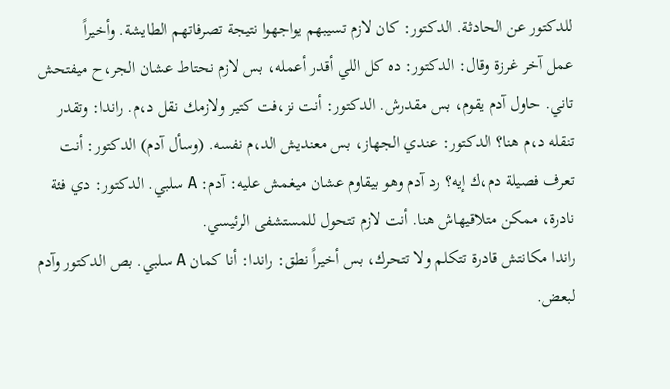للدكتور عن الحادثة. الدكتور: كان لازم تسيبهم يواجهوا نتيجة تصرفاتهم الطايشة. وأخيراً
عمل آخر غرزة وقال: الدكتور: ده كل اللي أقدر أعمله، بس لازم نحتاط عشان الجر،ح ميفتحش تاني. حاول آدم يقوم، بس مقدرش. الدكتور: أنت نز،فت كتير ولازمك نقل د،م. راندا: وتقدر تنقله د،م هنا؟ الدكتور: عندي الجهاز، بس معنديش الد،م نفسه. (وسأل آدم) الدكتور: أنت تعرف فصيلة دم،ك إيه؟ رد آدم وهو بيقاوم عشان ميغمش عليه: آدم: A سلبي. الدكتور: دي فئة نادرة، ممكن متلاقيهاش هنا. أنت لازم تتحول للمستشفى الرئيسي.
راندا مكانتش قادرة تتكلم ولا تتحرك، بس أخيراً نطق: راندا: أنا كمان A سلبي. بص الدكتور وآدم لبعض.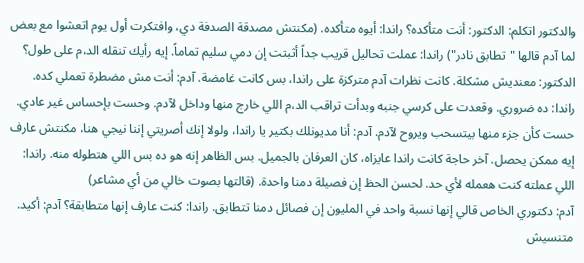والدكتور اتكلم: الدكتور: أنت متأكده؟ راندا: أيوه متأكده. (مكنتش مصدقة الصدفة دي، وافتكرت أول يوم اتعشوا مع بعض لما آدم قالها "تطابق نادر") راندا: عملت تحاليل قريب جداً أثبتت إن دمي سليم تماماً. إيه رأيك تنقله الد،م على طول؟ الدكتور: معنديش مشكلة. كانت نظرات آدم متركزة على راندا، بس كانت غامضة. آدم: أنت مش مضطرة تعملي كده.
راندا: ده ضروري. وقعدت على كرسي جنبه وبدأت تراقب الد،م اللي خارج منها وداخل لآدم. وحست بإحساس غير عادي. حست كأن جزء منها بيتسحب ويروح لآدم. آدم: أنا مديونلك بكتير يا راندا، ولولا إنك أصريتي إننا نيجي هنا، مكنتش عارف إيه ممكن يحصل. آخر حاجة كانت راندا عايزاه، كان العرفان بالجميل. بس الظاهر إنه هو ده بس اللي هتطوله منه. راندا: اللي عملته كنت هعمله لأي حد. لحسن الحظ إن فصيلة دمنا واحدة. (قالتها بصوت خالي من أي مشاعر)
آدم: دكتوري الخاص قالي إنها نسبة واحد في المليون إن فصائل دمنا تتطابق. راندا: كنت عارف إنها متطابقة؟ آدم: أكيد. متنسيش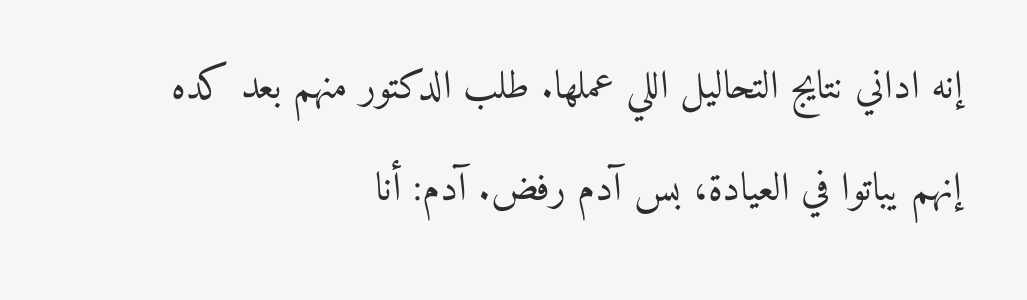إنه اداني نتايج التحاليل اللي عملها. طلب الدكتور منهم بعد كده إنهم يباتوا في العيادة، بس آدم رفض. آدم: أنا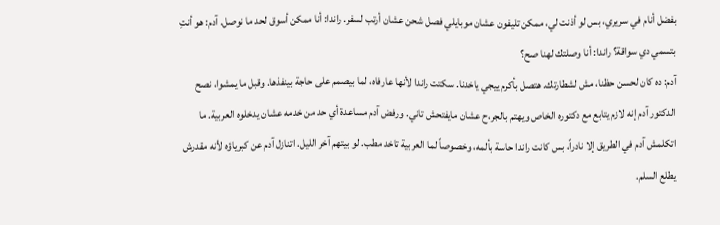بفضل أنام في سريري، بس لو أذنت لي، ممكن تليفون عشان موبايلي فصل شحن عشان أرتب لسفر. راندا: أنا ممكن أسوق لحد ما نوصل. آدم: هو أنتِ بتسمي دي سواقة؟ راندا: أنا وصلتك لهنا صح؟
آدم: ده كان لحسن حظنا، مش لشطارتك. هتصل بأكرم ييجي ياخدنا. سكتت راندا لأنها عارفاه، لما بيصمم على حاجة بينفذها. وقبل ما يمشوا، نصح الدكتور آدم إنه لازم يتابع مع دكتوره الخاص ويهتم بالجر،ح عشان مايفتحش تاني. ورفض آدم مساعدة أي حد من خدمه عشان يدخلوه العربية. ما اتكلمش آدم في الطريق إلا نادراً، بس كانت راندا حاسة بألمه، وخصوصاً لما العربية تاخد مطب. لو بيتهم آخر الليل. اتنازل آدم عن كبرياؤه لأنه مقدرش يطلع السلم.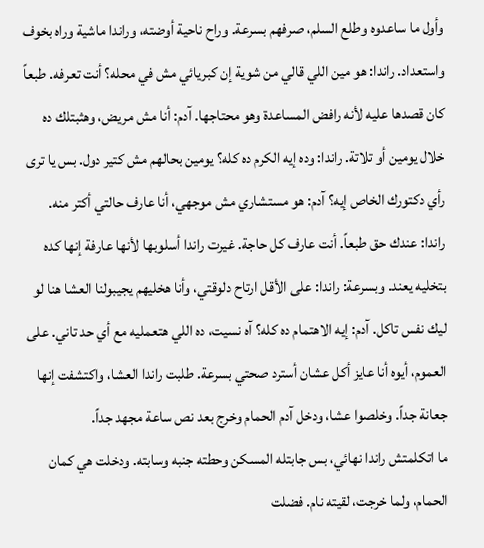وأول ما ساعدوه وطلع السلم، صرفهم بسرعة. وراح ناحية أوضته، وراندا ماشية وراه بخوف واستعداد. راندا: هو مين اللي قالي من شوية إن كبريائي مش في محله؟ أنت تعرفه. طبعاً كان قصدها عليه لأنه رافض المساعدة وهو محتاجها. آدم: أنا مش مريض، وهثبتلك ده خلال يومين أو تلاتة. راندا: وده إيه الكرم ده كله؟ يومين بحالهم مش كتير دول. بس يا ترى رأي دكتورك الخاص إيه؟ آدم: هو مستشاري مش موجهي، أنا عارف حالتي أكتر منه.
راندا: عندك حق طبعاً. أنت عارف كل حاجة. غيرت راندا أسلوبها لأنها عارفة إنها كده بتخليه يعند. وبسرعة: راندا: على الأقل ارتاح دلوقتي، وأنا هخليهم يجيبولنا العشا هنا لو ليك نفس تاكل. آدم: إيه الاهتمام ده كله؟ آه نسيت، ده اللي هتعمليه مع أي حد تاني. على العموم، أيوه أنا عايز أكل عشان أسترد صحتي بسرعة. طلبت راندا العشا، واكتشفت إنها جعانة جداً. وخلصوا عشا، ودخل آدم الحمام وخرج بعد نص ساعة مجهد جداً.
ما اتكلمتش راندا نهائي، بس جابتله المسكن وحطته جنبه وسابته. ودخلت هي كمان الحمام، ولما خرجت، لقيته نام. فضلت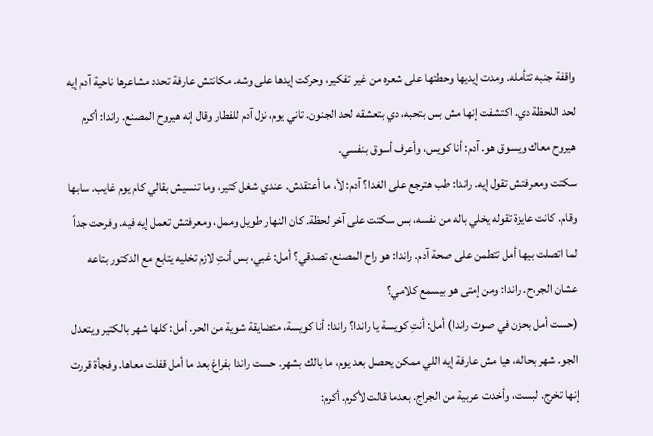واقفة جنبه تتأمله. ومدت إيديها وحطتها على شعره من غير تفكير، وحركت إيدها على وشه. مكانتش عارفة تحدد مشاعرها ناحية آدم إيه لحد اللحظة دي. اكتشفت إنها مش بس بتحبه، دي بتعشقه لحد الجنون. تاني يوم، نزل آدم للفطار وقال إنه هيروح المصنع. راندا: أكرم هيروح معاك ويسوق هو. آدم: أنا كويس، وأعرف أسوق بنفسي.
سكتت ومعرفتش تقول إيه. راندا: طب هترجع على الغدا؟ آدم: لأ، ما أعتقدش. عندي شغل كتير، وما تنسيش بقالي كام يوم غايب. سابها وقام. كانت عايزة تقوله يخلي باله من نفسه، بس سكتت على آخر لحظة. كان النهار طويل وممل، ومعرفتش تعمل إيه فيه. وفرحت جداً لما اتصلت بيها أمل تتطمن على صحة آدم. راندا: هو راح المصنع، تصدقي؟ أمل: غبي، بس أنتِ لازم تخليه يتابع مع الدكتور بتاعه عشان الجر،ح. راندا: ومن إمتى هو بيسمع كلامي؟
(حست أمل بحزن في صوت راندا) أمل: أنتِ كويسة يا راندا؟ راندا: أنا كويسة، متضايقة شوية من الحر. أمل: كلها شهر بالكتير ويتعدل الجو. شهر بحاله، هيا مش عارفة إيه اللي ممكن يحصل بعد يوم، ما بالك بشهر. حست راندا بفراغ بعد ما أمل قفلت معاها. وفجأة قررت إنها تخرج. لبست، وأخدت عربية من الجراج. بعدما قالت لأكرم. أكرم: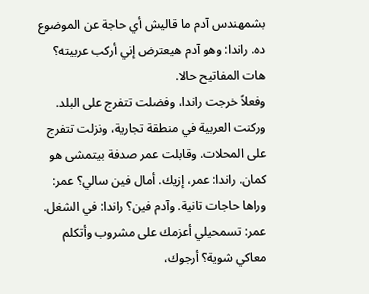بشمهندس آدم ما قاليش أي حاجة عن الموضوع ده. راندا: وهو آدم هيعترض إني أركب عربيته؟ هات المفاتيح حالا.
وفعلاً خرجت راندا، وفضلت تتفرج على البلد. وركنت العربية في منطقة تجارية، ونزلت تتفرج على المحلات. وقابلت عمر صدفة بيتمشى هو كمان. راندا: عمر، إزيك. أمال فين سالي؟ عمر: وراها حاجات تانية. وآدم فين؟ راندا: في الشغل. عمر: تسمحيلي أعزمك على مشروب وأتكلم معاكي شوية؟ أرجوك،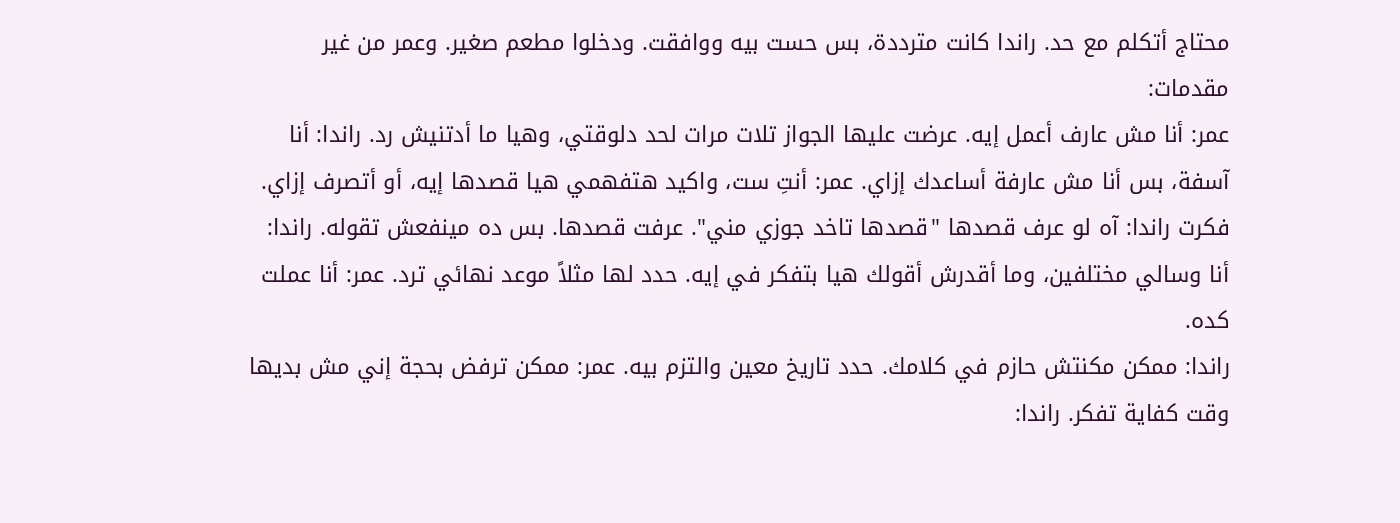محتاج أتكلم مع حد. راندا كانت مترددة، بس حست بيه ووافقت. ودخلوا مطعم صغير. وعمر من غير مقدمات:
عمر: أنا مش عارف أعمل إيه. عرضت عليها الجواز تلات مرات لحد دلوقتي، وهيا ما أدتنيش رد. راندا: أنا آسفة، بس أنا مش عارفة أساعدك إزاي. عمر: أنتِ ست، واكيد هتفهمي هيا قصدها إيه، أو أتصرف إزاي. فكرت راندا: آه لو عرف قصدها "قصدها تاخد جوزي مني". عرفت قصدها. بس ده مينفعش تقوله. راندا: أنا وسالي مختلفين، وما أقدرش أقولك هيا بتفكر في إيه. حدد لها مثلاً موعد نهائي ترد. عمر: أنا عملت كده.
راندا: ممكن مكنتش حازم في كلامك. حدد تاريخ معين والتزم بيه. عمر: ممكن ترفض بحجة إني مش بديها وقت كفاية تفكر. راندا: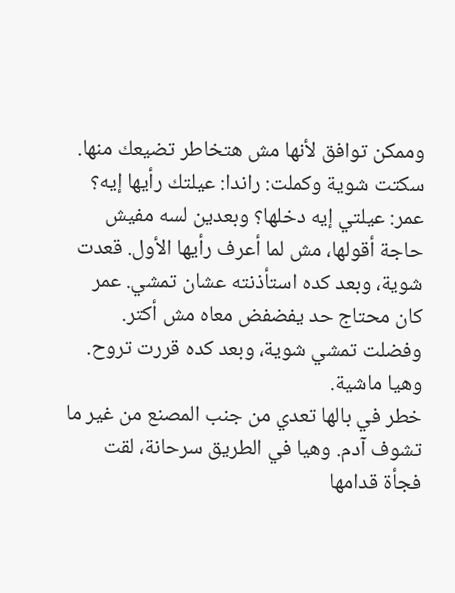وممكن توافق لأنها مش هتخاطر تضيعك منها. سكتت شوية وكملت: راندا: عيلتك رأيها إيه؟ عمر: عيلتي إيه دخلها؟ وبعدين لسه مفيش حاجة أقولها، مش لما أعرف رأيها الأول. قعدت شوية، وبعد كده استأذنته عشان تمشي. عمر كان محتاج حد يفضفض معاه مش أكتر. وفضلت تمشي شوية، وبعد كده قررت تروح. وهيا ماشية.
خطر في بالها تعدي من جنب المصنع من غير ما تشوف آدم. وهيا في الطريق سرحانة، لقت فجأة قدامها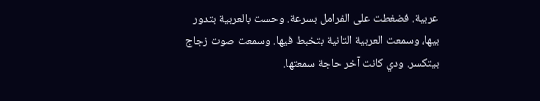عربية. فضغطت على الفرامل بسرعة. وحست بالعربية بتدور بيها، وسمعت العربية التانية بتخبط فيها. وسمعت صوت زجاج بيتكسر. ودي كانت آخر حاجة سمعتها.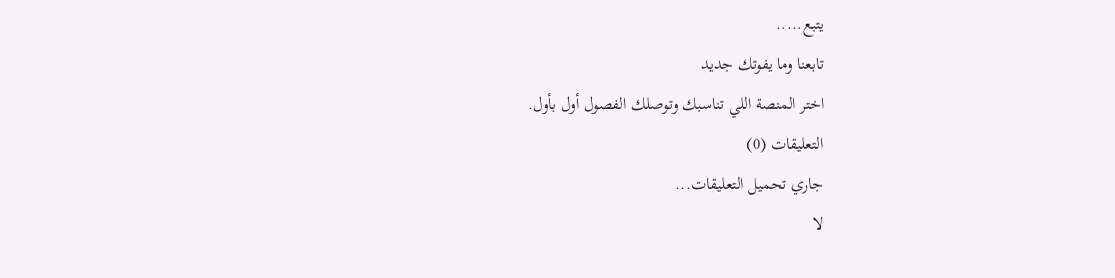يتبع.....
تابعنا وما يفوتك جديد
اختر المنصة اللي تناسبك وتوصلك الفصول أول بأول.
التعليقات (0)
جاري تحميل التعليقات...
لا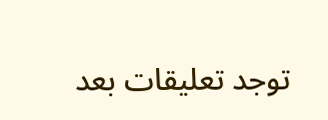توجد تعليقات بعد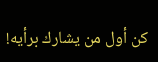كن أول من يشارك برأيه!